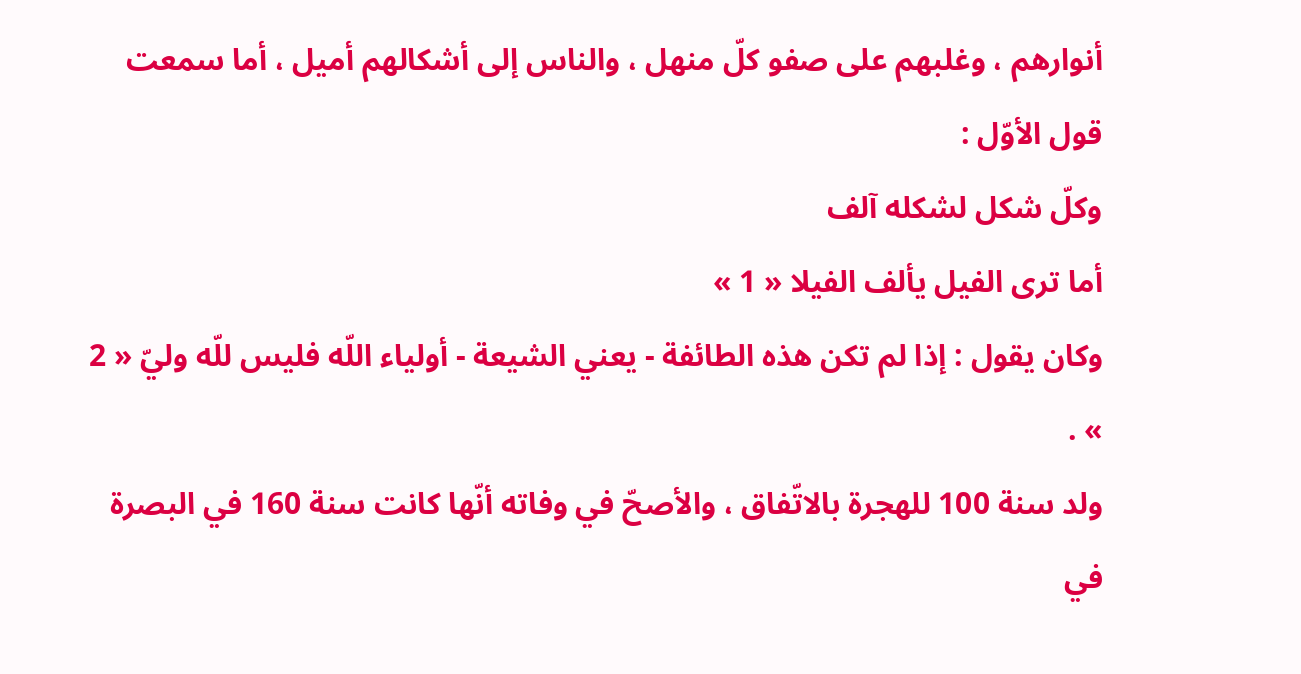أنوارهم ، وغلبهم على صفو كلّ منهل ، والناس إلى أشكالهم أميل ، أما سمعت قول الأوّل :
وكلّ شكل لشكله آلف
أما ترى الفيل يألف الفيلا « 1 »
وكان يقول : إذا لم تكن هذه الطائفة - يعني الشيعة - أولياء اللّه فليس للّه وليّ « 2 » .
ولد سنة 100 للهجرة بالاتّفاق ، والأصحّ في وفاته أنّها كانت سنة 160 في البصرة في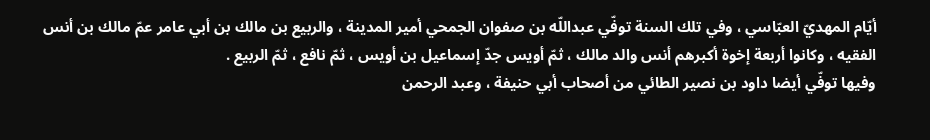أيّام المهديّ العبّاسي ، وفي تلك السنة توفّي عبداللّه بن صفوان الجمحي أمير المدينة ، والربيع بن مالك بن أبي عامر عمّ مالك بن أنس الفقيه ، وكانوا أربعة إخوة أكبرهم أنس والد مالك ، ثمّ أويس جدّ إسماعيل بن أويس ، ثمّ نافع ، ثمّ الربيع .
وفيها توفّي أيضا داود بن نصير الطائي من أصحاب أبي حنيفة ، وعبد الرحمن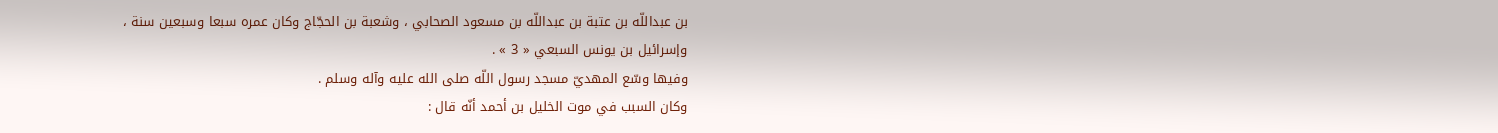بن عبداللّه بن عتبة بن عبداللّه بن مسعود الصحابي ، وشعبة بن الحجّاج وكان عمره سبعا وسبعين سنة ، وإسرائيل بن يونس السبعي « 3 » .
وفيها وسّع المهديّ مسجد رسول اللّه صلى الله عليه وآله وسلم .
وكان السبب في موت الخليل بن أحمد أنّه قال :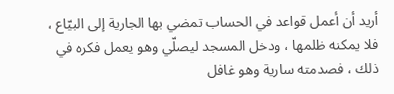أريد أن أعمل قواعد في الحساب تمضي بها الجارية إلى البيّاع ، فلا يمكنه ظلمها ، ودخل المسجد ليصلّي وهو يعمل فكره في ذلك ، فصدمته سارية وهو غافل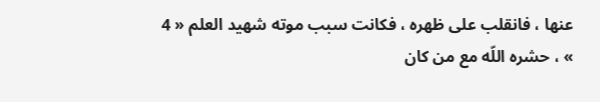عنها ، فانقلب على ظهره ، فكانت سبب موته شهيد العلم « 4 » ، حشره اللّه مع من كان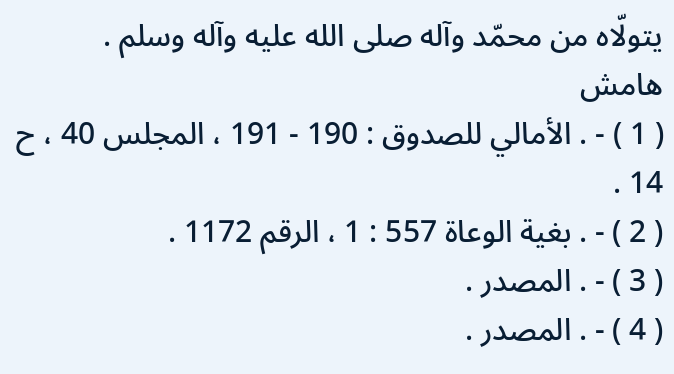يتولّاه من محمّد وآله صلى الله عليه وآله وسلم .
هامش
( 1 ) - . الأمالي للصدوق : 190 - 191 ، المجلس 40 ، ح 14 .
( 2 ) - . بغية الوعاة 557 : 1 ، الرقم 1172 .
( 3 ) - . المصدر .
( 4 ) - . المصدر .